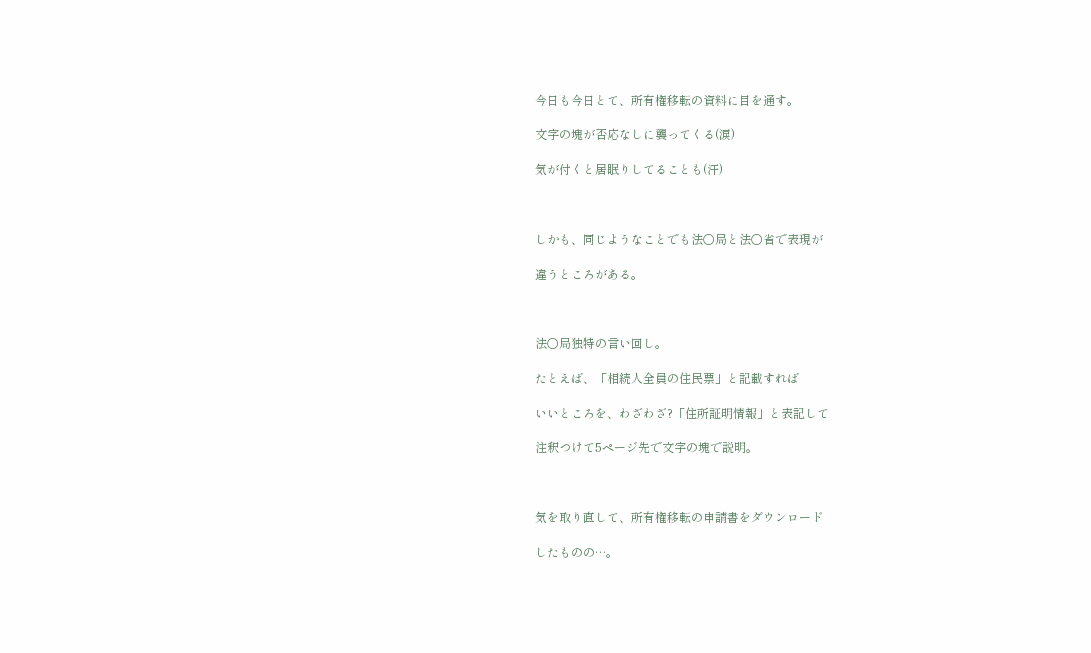今日も今日とて、所有権移転の資料に目を通す。

文字の塊が否応なしに襲ってくる(涙)

気が付くと居眠りしてることも(汗)



しかも、同じようなことでも法〇局と法〇省で表現が

違うところがある。



法〇局独特の言い回し。

たとえば、「相続人全員の住民票」と記載すれば

いいところを、わざわざ?「住所証明情報」と表記して

注釈つけて5ページ先で文字の塊で説明。



気を取り直して、所有権移転の申請書をダウンロード

したものの…。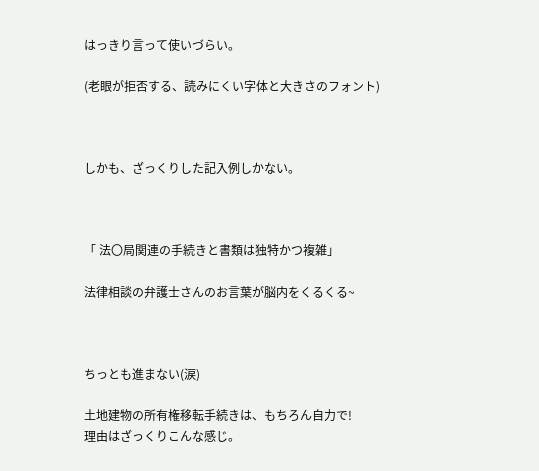はっきり言って使いづらい。

(老眼が拒否する、読みにくい字体と大きさのフォント)



しかも、ざっくりした記入例しかない。



「 法〇局関連の手続きと書類は独特かつ複雑」

法律相談の弁護士さんのお言葉が脳内をくるくる~



ちっとも進まない(涙)

土地建物の所有権移転手続きは、もちろん自力で!
理由はざっくりこんな感じ。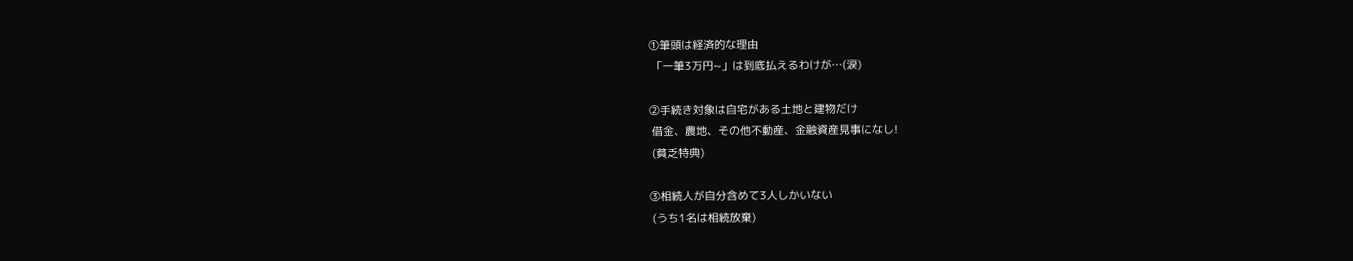①筆頭は経済的な理由
 「一筆3万円~」は到底払えるわけが…(涙)

②手続き対象は自宅がある土地と建物だけ
 借金、農地、その他不動産、金融資産見事になし!
 (貧乏特典)

③相続人が自分含めて3人しかいない
 (うち1名は相続放棄)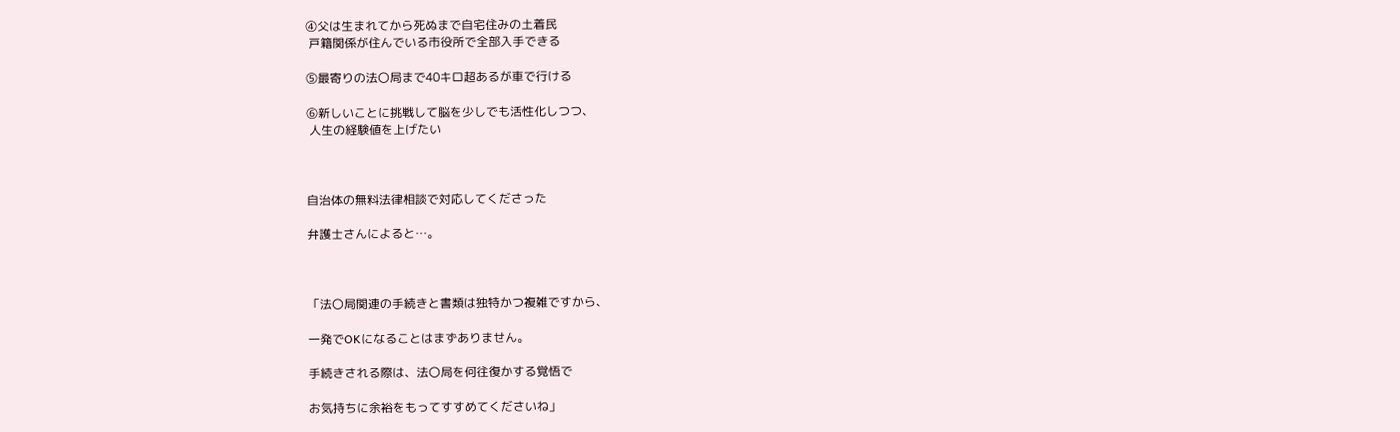④父は生まれてから死ぬまで自宅住みの土着民
 戸籍関係が住んでいる市役所で全部入手できる

⑤最寄りの法〇局まで40キロ超あるが車で行ける

⑥新しいことに挑戦して脳を少しでも活性化しつつ、
 人生の経験値を上げたい



自治体の無料法律相談で対応してくださった

弁護士さんによると…。



「法〇局関連の手続きと書類は独特かつ複雑ですから、

一発でOKになることはまずありません。

手続きされる際は、法〇局を何往復かする覚悟で

お気持ちに余裕をもってすすめてくださいね」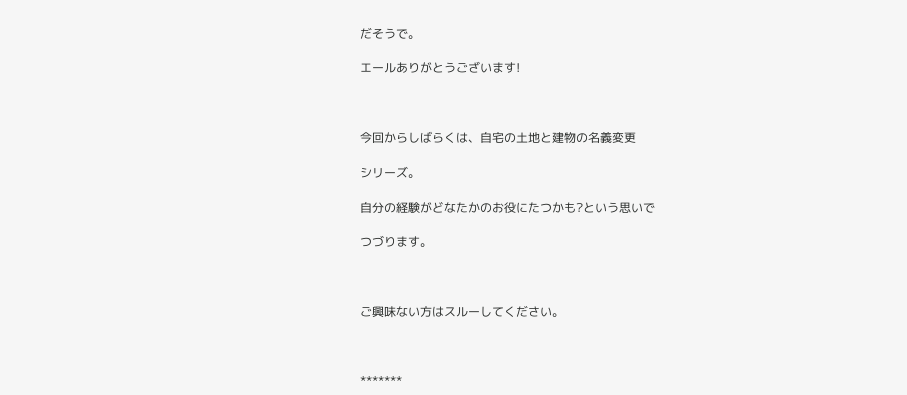だそうで。

エールありがとうございます!



今回からしばらくは、自宅の土地と建物の名義変更

シリーズ。

自分の経験がどなたかのお役にたつかも?という思いで

つづります。



ご興味ない方はスルーしてください。



*******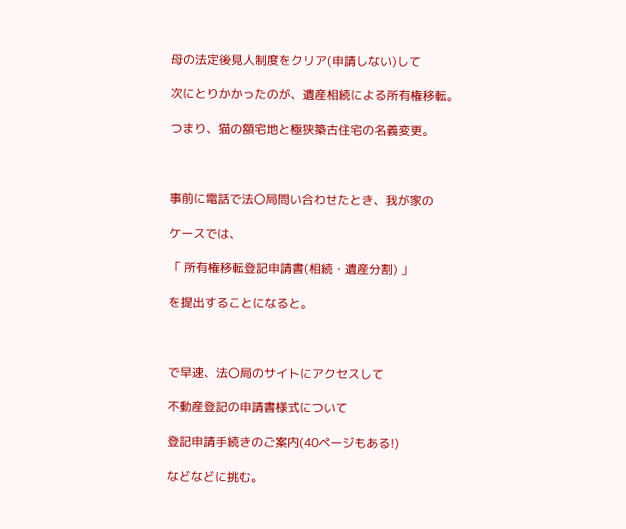母の法定後見人制度をクリア(申請しない)して

次にとりかかったのが、遺産相続による所有権移転。

つまり、猫の額宅地と極狭築古住宅の名義変更。



事前に電話で法〇局問い合わせたとき、我が家の

ケースでは、

「 所有権移転登記申請書(相続・遺産分割) 」

を提出することになると。



で早速、法〇局のサイトにアクセスして

不動産登記の申請書様式について

登記申請手続きのご案内(40ページもある!)

などなどに挑む。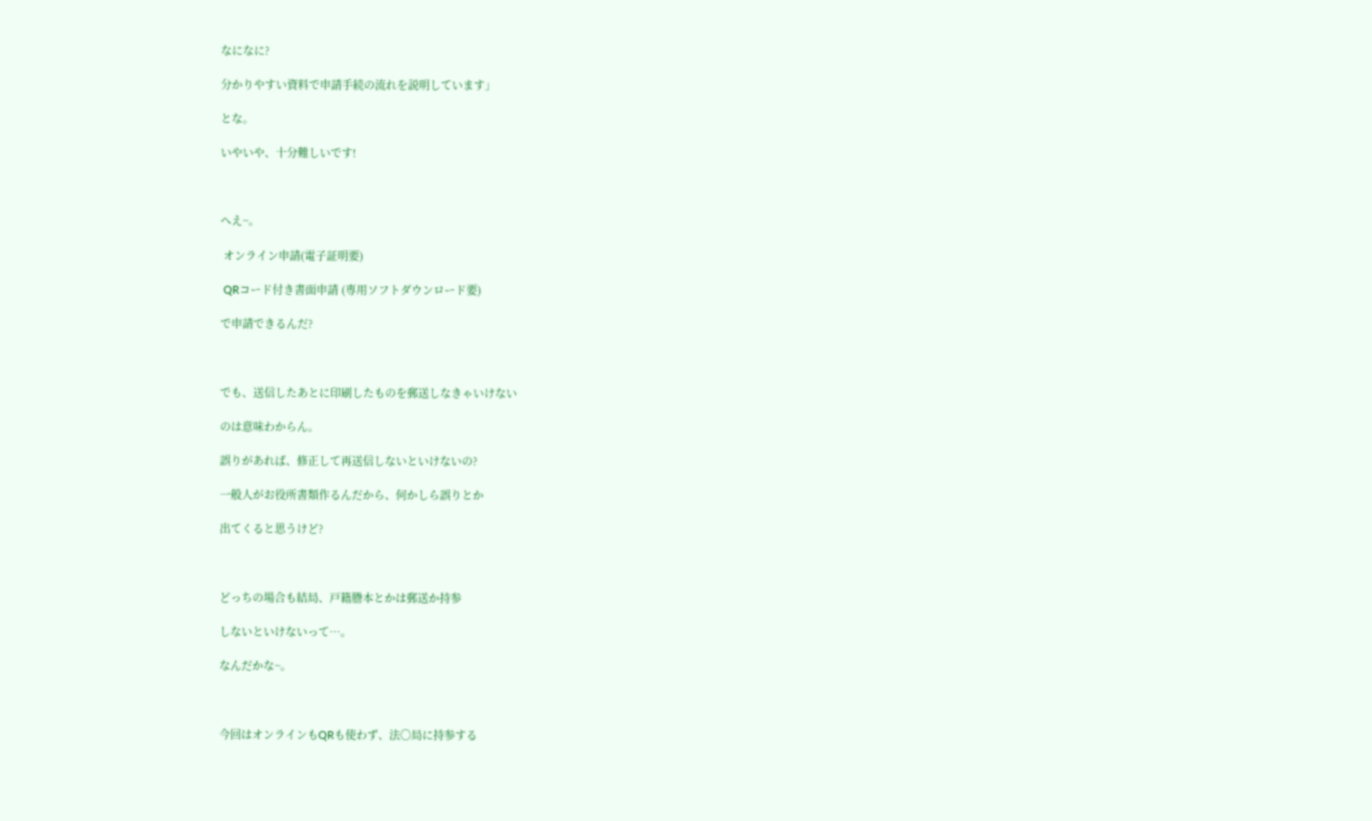なになに?

分かりやすい資料で申請手続の流れを説明しています」

とな。

いやいや、十分難しいです!



へえ~。

 オンライン申請(電子証明要)

 QRコード付き書面申請 (専用ソフトダウンロード要)

で申請できるんだ?



でも、送信したあとに印刷したものを郵送しなきゃいけない

のは意味わからん。

誤りがあれば、修正して再送信しないといけないの?

一般人がお役所書類作るんだから、何かしら誤りとか

出てくると思うけど?



どっちの場合も結局、戸籍謄本とかは郵送か持参

しないといけないって…。

なんだかな~。



今回はオンラインもQRも使わず、法〇局に持参する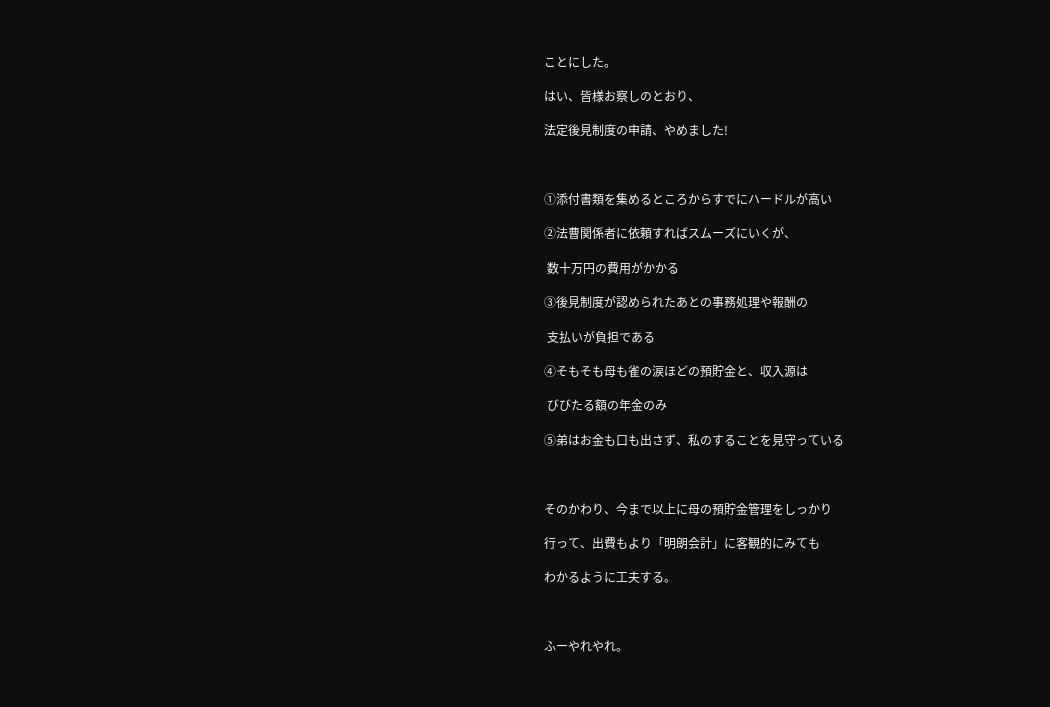ことにした。

はい、皆様お察しのとおり、

法定後見制度の申請、やめました!



①添付書類を集めるところからすでにハードルが高い

②法曹関係者に依頼すればスムーズにいくが、

 数十万円の費用がかかる

③後見制度が認められたあとの事務処理や報酬の

 支払いが負担である

④そもそも母も雀の涙ほどの預貯金と、収入源は

 びびたる額の年金のみ

⑤弟はお金も口も出さず、私のすることを見守っている



そのかわり、今まで以上に母の預貯金管理をしっかり

行って、出費もより「明朗会計」に客観的にみても

わかるように工夫する。



ふーやれやれ。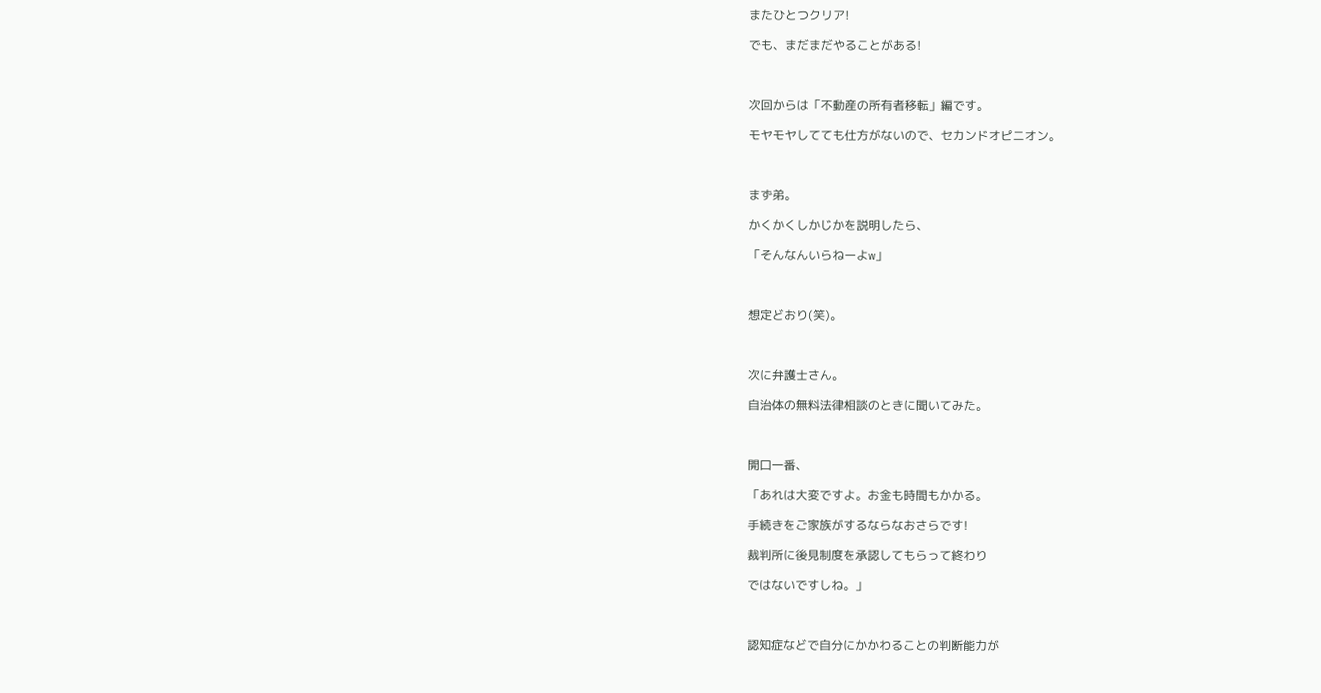またひとつクリア!

でも、まだまだやることがある!



次回からは「不動産の所有者移転」編です。

モヤモヤしてても仕方がないので、セカンドオピニオン。



まず弟。

かくかくしかじかを説明したら、

「そんなんいらねーよw」



想定どおり(笑)。



次に弁護士さん。

自治体の無料法律相談のときに聞いてみた。



開口一番、

「あれは大変ですよ。お金も時間もかかる。

手続きをご家族がするならなおさらです!

裁判所に後見制度を承認してもらって終わり

ではないですしね。」



認知症などで自分にかかわることの判断能力が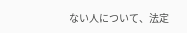ない人について、法定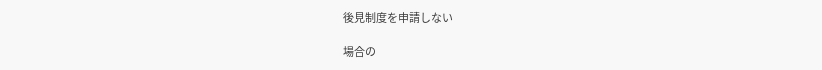後見制度を申請しない

場合の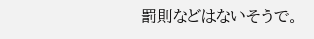罰則などはないそうで。